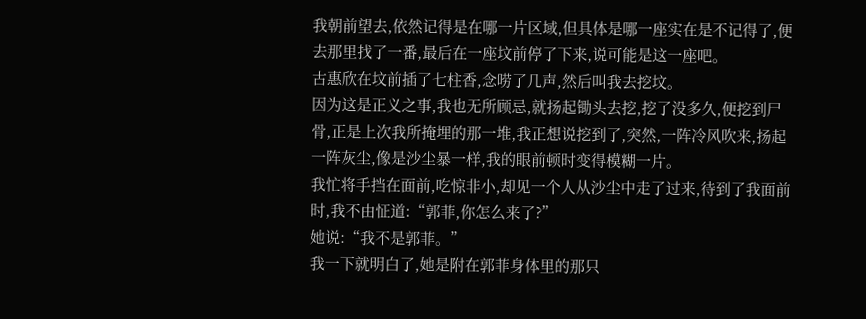我朝前望去,依然记得是在哪一片区域,但具体是哪一座实在是不记得了,便去那里找了一番,最后在一座坟前停了下来,说可能是这一座吧。
古惠欣在坟前插了七柱香,念唠了几声,然后叫我去挖坟。
因为这是正义之事,我也无所顾忌,就扬起锄头去挖,挖了没多久,便挖到尸骨,正是上次我所掩埋的那一堆,我正想说挖到了,突然,一阵冷风吹来,扬起一阵灰尘,像是沙尘暴一样,我的眼前顿时变得模糊一片。
我忙将手挡在面前,吃惊非小,却见一个人从沙尘中走了过来,待到了我面前时,我不由怔道:“郭菲,你怎么来了?”
她说:“我不是郭菲。”
我一下就明白了,她是附在郭菲身体里的那只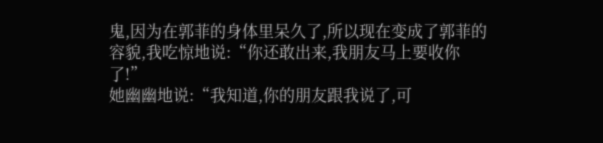鬼,因为在郭菲的身体里呆久了,所以现在变成了郭菲的容貌,我吃惊地说:“你还敢出来,我朋友马上要收你了!”
她幽幽地说:“我知道,你的朋友跟我说了,可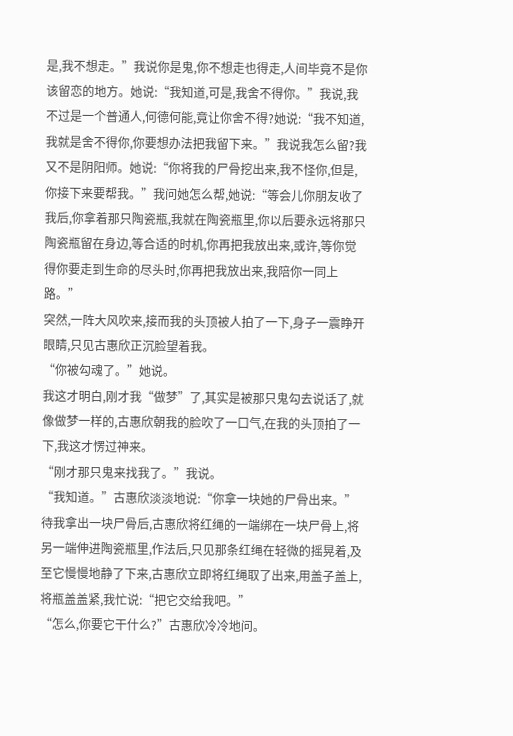是,我不想走。”我说你是鬼,你不想走也得走,人间毕竟不是你该留恋的地方。她说:“我知道,可是,我舍不得你。”我说,我不过是一个普通人,何德何能,竟让你舍不得?她说:“我不知道,我就是舍不得你,你要想办法把我留下来。”我说我怎么留?我又不是阴阳师。她说:“你将我的尸骨挖出来,我不怪你,但是,你接下来要帮我。”我问她怎么帮,她说:“等会儿你朋友收了我后,你拿着那只陶瓷瓶,我就在陶瓷瓶里,你以后要永远将那只陶瓷瓶留在身边,等合适的时机,你再把我放出来,或许,等你觉得你要走到生命的尽头时,你再把我放出来,我陪你一同上路。”
突然,一阵大风吹来,接而我的头顶被人拍了一下,身子一震睁开眼睛,只见古惠欣正沉脸望着我。
“你被勾魂了。”她说。
我这才明白,刚才我“做梦”了,其实是被那只鬼勾去说话了,就像做梦一样的,古惠欣朝我的脸吹了一口气,在我的头顶拍了一下,我这才愣过神来。
“刚才那只鬼来找我了。”我说。
“我知道。”古惠欣淡淡地说:“你拿一块她的尸骨出来。”
待我拿出一块尸骨后,古惠欣将红绳的一端绑在一块尸骨上,将另一端伸进陶瓷瓶里,作法后,只见那条红绳在轻微的摇晃着,及至它慢慢地静了下来,古惠欣立即将红绳取了出来,用盖子盖上,将瓶盖盖紧,我忙说:“把它交给我吧。”
“怎么,你要它干什么?”古惠欣冷冷地问。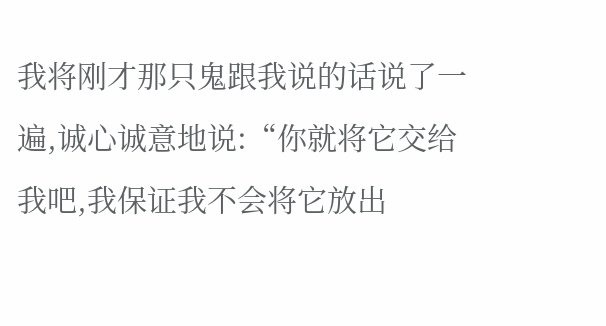我将刚才那只鬼跟我说的话说了一遍,诚心诚意地说:“你就将它交给我吧,我保证我不会将它放出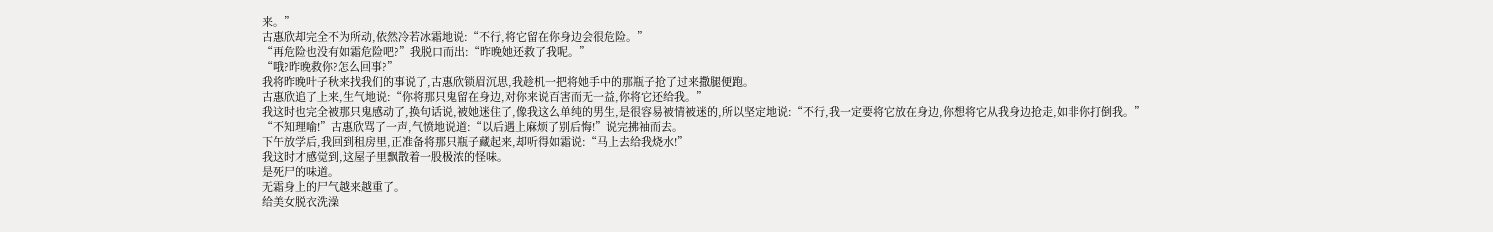来。”
古惠欣却完全不为所动,依然冷若冰霜地说:“不行,将它留在你身边会很危险。”
“再危险也没有如霜危险吧?”我脱口而出:“昨晚她还救了我呢。”
“哦?昨晚救你?怎么回事?”
我将昨晚叶子秋来找我们的事说了,古惠欣锁眉沉思,我趁机一把将她手中的那瓶子抢了过来撒腿便跑。
古惠欣追了上来,生气地说:“你将那只鬼留在身边,对你来说百害而无一益,你将它还给我。”
我这时也完全被那只鬼感动了,换句话说,被她迷住了,像我这么单纯的男生,是很容易被情被迷的,所以坚定地说:“不行,我一定要将它放在身边,你想将它从我身边抢走,如非你打倒我。”
“不知理喻!”古惠欣骂了一声,气愤地说道:“以后遇上麻烦了别后悔!”说完拂袖而去。
下午放学后,我回到租房里,正准备将那只瓶子藏起来,却听得如霜说:“马上去给我烧水!”
我这时才感觉到,这屋子里飘散着一股极浓的怪味。
是死尸的味道。
无霜身上的尸气越来越重了。
给美女脱衣洗澡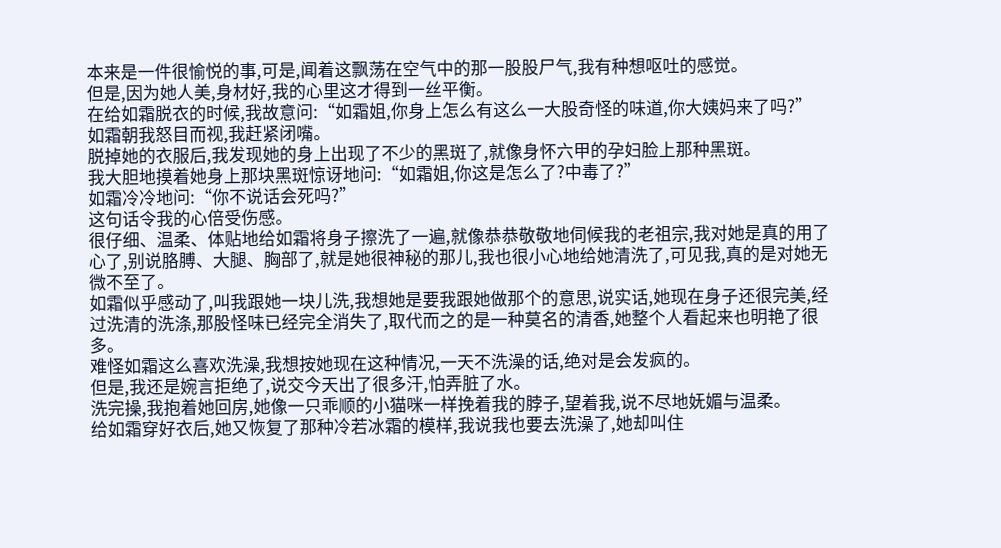本来是一件很愉悦的事,可是,闻着这飘荡在空气中的那一股股尸气,我有种想呕吐的感觉。
但是,因为她人美,身材好,我的心里这才得到一丝平衡。
在给如霜脱衣的时候,我故意问:“如霜姐,你身上怎么有这么一大股奇怪的味道,你大姨妈来了吗?”
如霜朝我怒目而视,我赶紧闭嘴。
脱掉她的衣服后,我发现她的身上出现了不少的黑斑了,就像身怀六甲的孕妇脸上那种黑斑。
我大胆地摸着她身上那块黑斑惊讶地问:“如霜姐,你这是怎么了?中毒了?”
如霜冷冷地问:“你不说话会死吗?”
这句话令我的心倍受伤感。
很仔细、温柔、体贴地给如霜将身子擦洗了一遍,就像恭恭敬敬地伺候我的老祖宗,我对她是真的用了心了,别说胳膊、大腿、胸部了,就是她很神秘的那儿,我也很小心地给她清洗了,可见我,真的是对她无微不至了。
如霜似乎感动了,叫我跟她一块儿洗,我想她是要我跟她做那个的意思,说实话,她现在身子还很完美,经过洗清的洗涤,那股怪味已经完全消失了,取代而之的是一种莫名的清香,她整个人看起来也明艳了很多。
难怪如霜这么喜欢洗澡,我想按她现在这种情况,一天不洗澡的话,绝对是会发疯的。
但是,我还是婉言拒绝了,说交今天出了很多汗,怕弄脏了水。
洗完操,我抱着她回房,她像一只乖顺的小猫咪一样挽着我的脖子,望着我,说不尽地妩媚与温柔。
给如霜穿好衣后,她又恢复了那种冷若冰霜的模样,我说我也要去洗澡了,她却叫住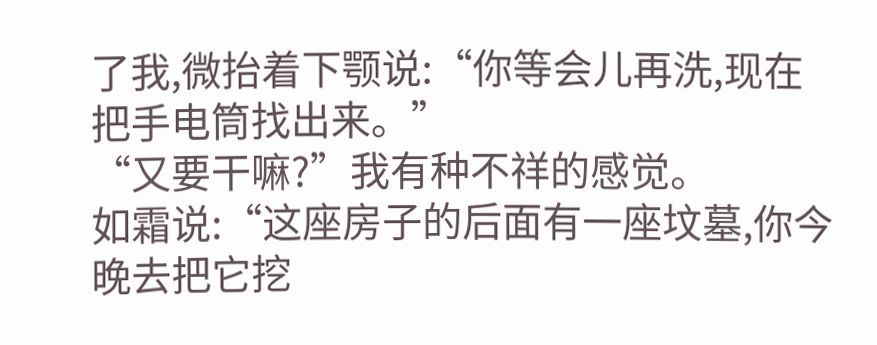了我,微抬着下颚说:“你等会儿再洗,现在把手电筒找出来。”
“又要干嘛?”我有种不祥的感觉。
如霜说:“这座房子的后面有一座坟墓,你今晚去把它挖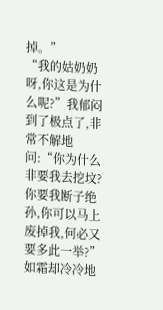掉。”
“我的姑奶奶呀,你这是为什么呢?”我郁闷到了极点了,非常不解地问:“你为什么非要我去挖坟?你要我断子绝孙,你可以马上废掉我,何必又要多此一举?”
如霜却冷冷地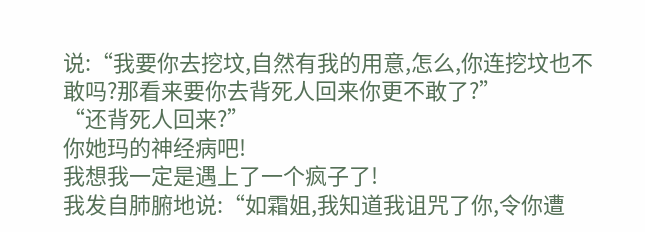说:“我要你去挖坟,自然有我的用意,怎么,你连挖坟也不敢吗?那看来要你去背死人回来你更不敢了?”
“还背死人回来?”
你她玛的神经病吧!
我想我一定是遇上了一个疯子了!
我发自肺腑地说:“如霜姐,我知道我诅咒了你,令你遭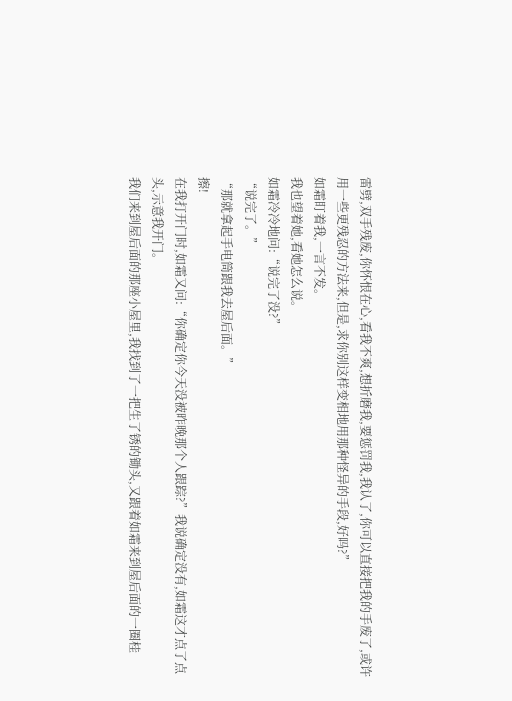雷劈,双手残废,你怀恨在心,看我不爽,想折磨我,要惩罚我,我认了,你可以直接把我的手废了,或许用一些更残忍的方法来,但是,求你别这样变相地用那种怪异的手段,好吗?”
如霜盯着我,一言不发。
我也望着她,看她怎么说。
如霜冷冷地问:“说完了没?”
“说完了。”
“那就拿起手电筒跟我去屋后面。”
擦!
在我打开门时,如霜又问:“你确定你今天没被昨晚那个人跟踪?”我说确定没有,如霜这才点了点头,示意我开门。
我们来到屋后面的那座小屋里,我找到了一把生了锈的锄头,又跟着如霜来到屋后面的一圈桂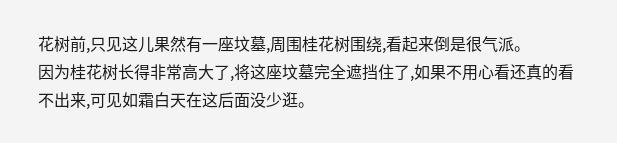花树前,只见这儿果然有一座坟墓,周围桂花树围绕,看起来倒是很气派。
因为桂花树长得非常高大了,将这座坟墓完全遮挡住了,如果不用心看还真的看不出来,可见如霜白天在这后面没少逛。